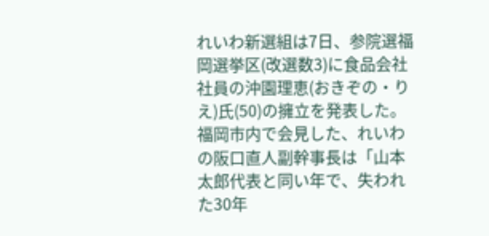れいわ新選組は7日、参院選福岡選挙区(改選数3)に食品会社社員の沖園理恵(おきぞの・りえ)氏(50)の擁立を発表した。
福岡市内で会見した、れいわの阪口直人副幹事長は「山本太郎代表と同い年で、失われた30年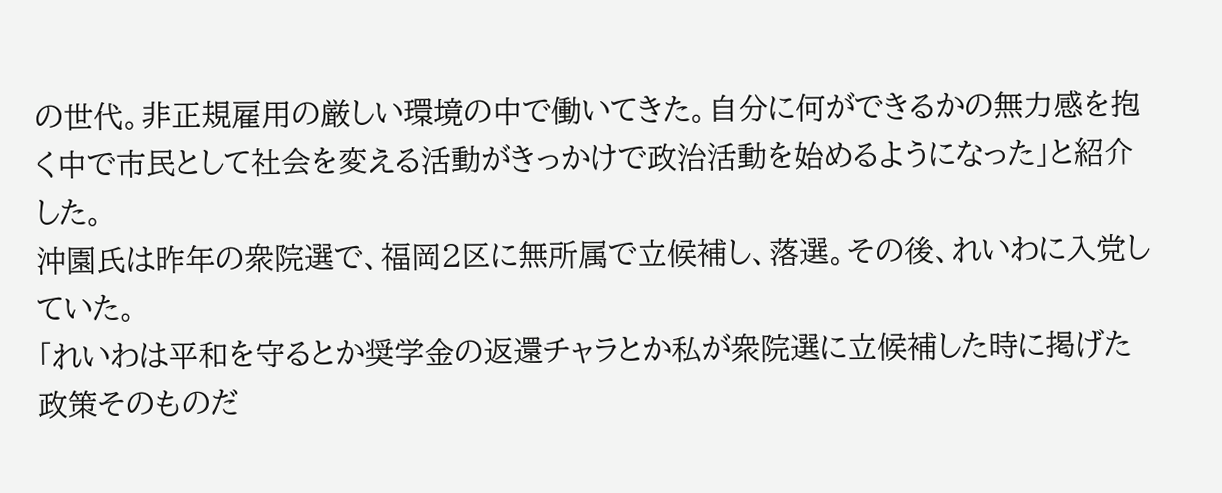の世代。非正規雇用の厳しい環境の中で働いてきた。自分に何ができるかの無力感を抱く中で市民として社会を変える活動がきっかけで政治活動を始めるようになった」と紹介した。
沖園氏は昨年の衆院選で、福岡2区に無所属で立候補し、落選。その後、れいわに入党していた。
「れいわは平和を守るとか奨学金の返還チャラとか私が衆院選に立候補した時に掲げた政策そのものだ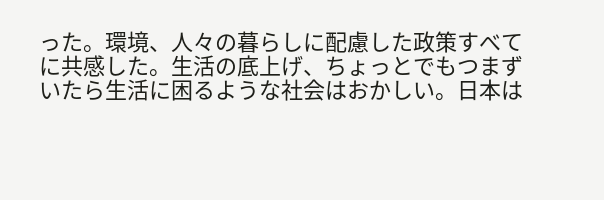った。環境、人々の暮らしに配慮した政策すべてに共感した。生活の底上げ、ちょっとでもつまずいたら生活に困るような社会はおかしい。日本は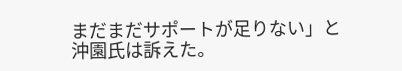まだまだサポートが足りない」と沖園氏は訴えた。